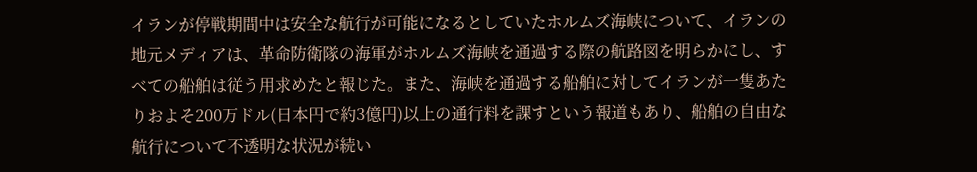イランが停戦期間中は安全な航行が可能になるとしていたホルムズ海峡について、イランの地元メディアは、革命防衛隊の海軍がホルムズ海峡を通過する際の航路図を明らかにし、すべての船舶は従う用求めたと報じた。また、海峡を通過する船舶に対してイランが一隻あたりおよそ200万ドル(日本円で約3億円)以上の通行料を課すという報道もあり、船舶の自由な航行について不透明な状況が続い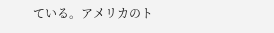ている。アメリカのト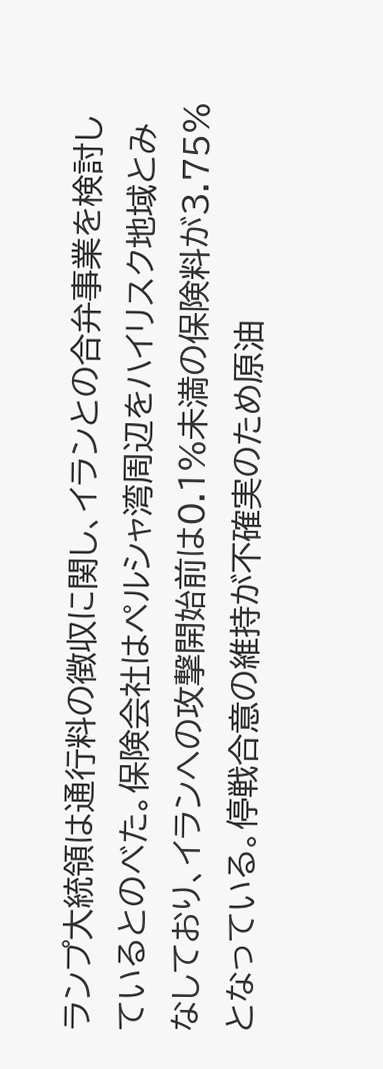ランプ大統領は通行料の徴収に関し、イランとの合弁事業を検討しているとのべた。保険会社はペルシャ湾周辺をハイリスク地域とみなしており、イランへの攻撃開始前は0.1%未満の保険料が3.75%となっている。停戦合意の維持が不確実のため原油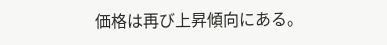価格は再び上昇傾向にある。